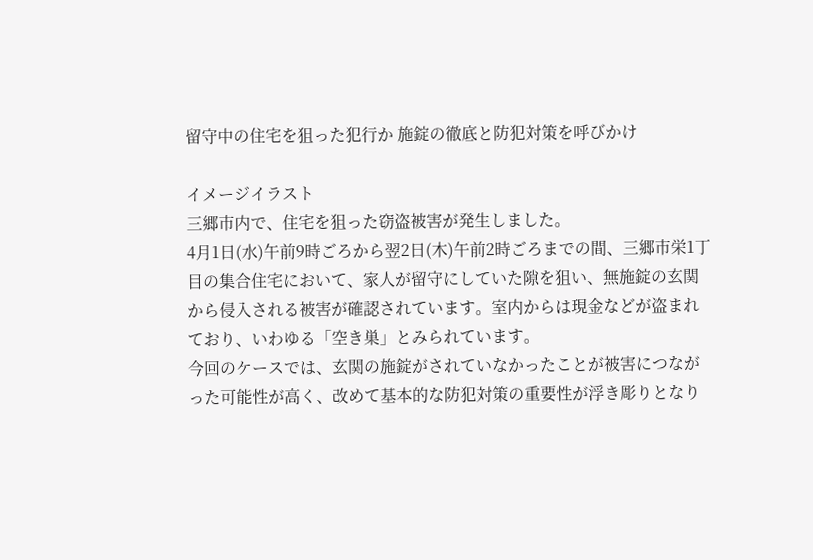留守中の住宅を狙った犯行か 施錠の徹底と防犯対策を呼びかけ

イメージイラスト
三郷市内で、住宅を狙った窃盗被害が発生しました。
4月1日(水)午前9時ごろから翌2日(木)午前2時ごろまでの間、三郷市栄1丁目の集合住宅において、家人が留守にしていた隙を狙い、無施錠の玄関から侵入される被害が確認されています。室内からは現金などが盗まれており、いわゆる「空き巣」とみられています。
今回のケースでは、玄関の施錠がされていなかったことが被害につながった可能性が高く、改めて基本的な防犯対策の重要性が浮き彫りとなり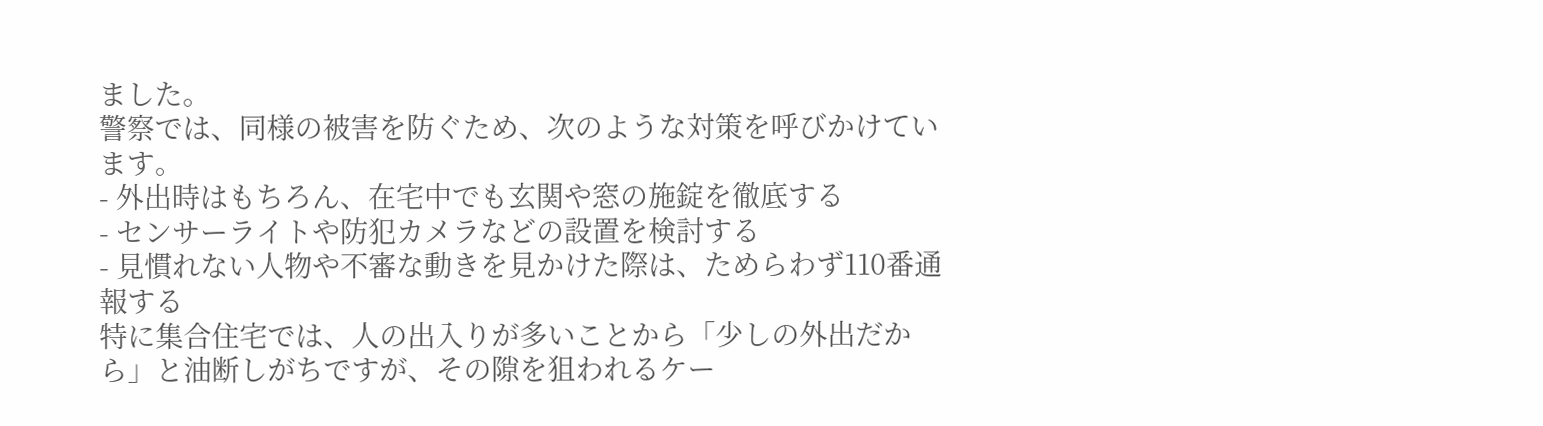ました。
警察では、同様の被害を防ぐため、次のような対策を呼びかけています。
- 外出時はもちろん、在宅中でも玄関や窓の施錠を徹底する
- センサーライトや防犯カメラなどの設置を検討する
- 見慣れない人物や不審な動きを見かけた際は、ためらわず110番通報する
特に集合住宅では、人の出入りが多いことから「少しの外出だから」と油断しがちですが、その隙を狙われるケー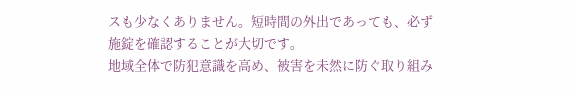スも少なくありません。短時間の外出であっても、必ず施錠を確認することが大切です。
地域全体で防犯意識を高め、被害を未然に防ぐ取り組み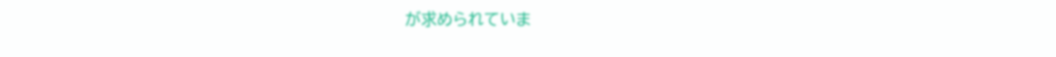が求められていま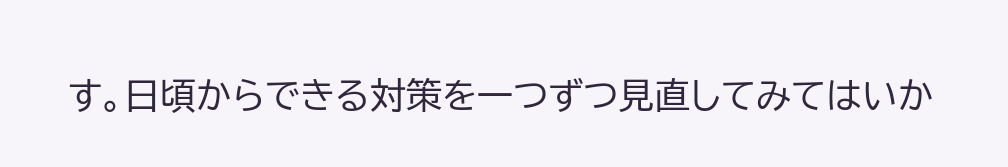す。日頃からできる対策を一つずつ見直してみてはいか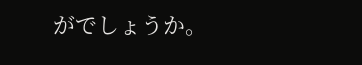がでしょうか。